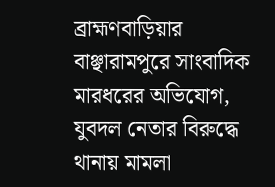ব্রাহ্মণবাড়িয়ার বাঞ্ছারামপুরে সাংবাদিক মারধরের অভিযোগ, যুবদল নেতার বিরুদ্ধে থানায় মামলা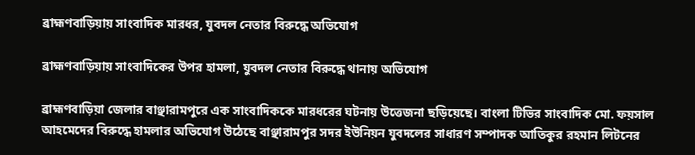ব্রাহ্মণবাড়িয়ায় সাংবাদিক মারধর, যুবদল নেতার বিরুদ্ধে অভিযোগ

ব্রাহ্মণবাড়িয়ায় সাংবাদিকের উপর হামলা, যুবদল নেতার বিরুদ্ধে থানায় অভিযোগ

ব্রাহ্মণবাড়িয়া জেলার বাঞ্ছারামপুরে এক সাংবাদিককে মারধরের ঘটনায় উত্তেজনা ছড়িয়েছে। বাংলা টিভির সাংবাদিক মো. ফয়সাল আহমেদের বিরুদ্ধে হামলার অভিযোগ উঠেছে বাঞ্ছারামপুর সদর ইউনিয়ন যুবদলের সাধারণ সম্পাদক আতিকুর রহমান লিটনের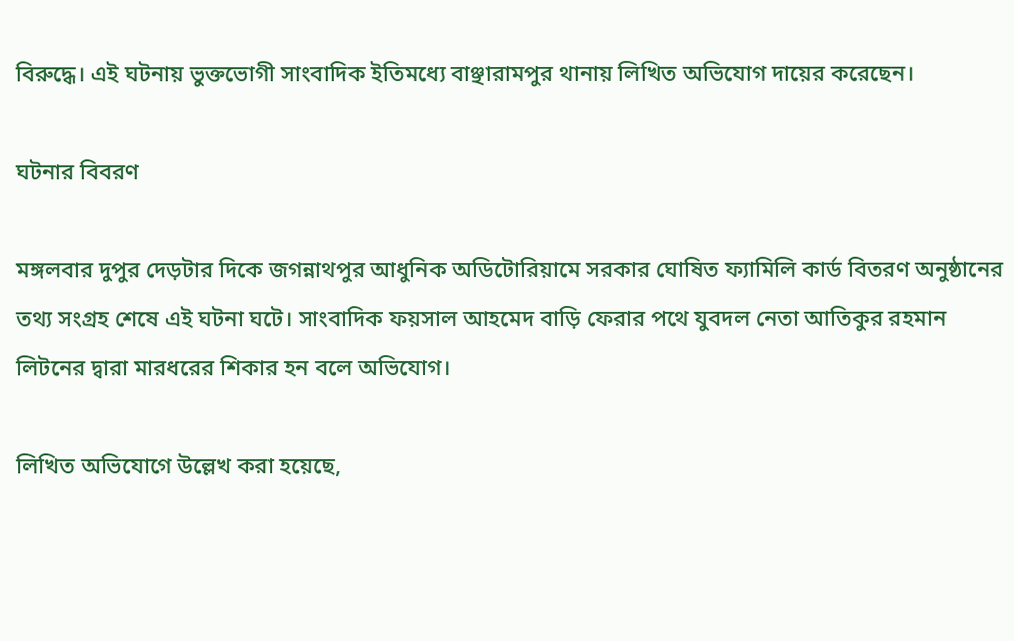বিরুদ্ধে। এই ঘটনায় ভুক্তভোগী সাংবাদিক ইতিমধ্যে বাঞ্ছারামপুর থানায় লিখিত অভিযোগ দায়ের করেছেন।

ঘটনার বিবরণ

মঙ্গলবার দুপুর দেড়টার দিকে জগন্নাথপুর আধুনিক অডিটোরিয়ামে সরকার ঘোষিত ফ্যামিলি কার্ড বিতরণ অনুষ্ঠানের তথ্য সংগ্রহ শেষে এই ঘটনা ঘটে। সাংবাদিক ফয়সাল আহমেদ বাড়ি ফেরার পথে যুবদল নেতা আতিকুর রহমান লিটনের দ্বারা মারধরের শিকার হন বলে অভিযোগ।

লিখিত অভিযোগে উল্লেখ করা হয়েছে,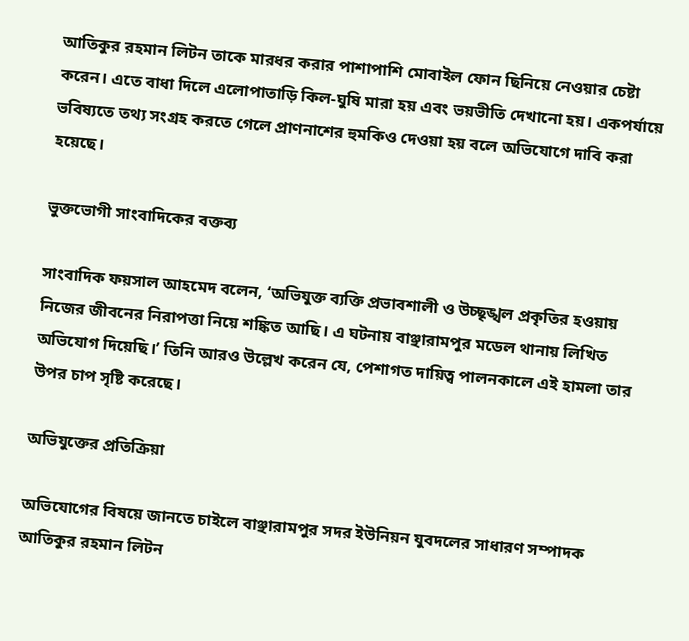আতিকুর রহমান লিটন তাকে মারধর করার পাশাপাশি মোবাইল ফোন ছিনিয়ে নেওয়ার চেষ্টা করেন। এতে বাধা দিলে এলোপাতাড়ি কিল-ঘুষি মারা হয় এবং ভয়ভীতি দেখানো হয়। একপর্যায়ে ভবিষ্যতে তথ্য সংগ্রহ করতে গেলে প্রাণনাশের হুমকিও দেওয়া হয় বলে অভিযোগে দাবি করা হয়েছে।

ভুক্তভোগী সাংবাদিকের বক্তব্য

সাংবাদিক ফয়সাল আহমেদ বলেন, ‘অভিযুক্ত ব্যক্তি প্রভাবশালী ও উচ্ছৃঙ্খল প্রকৃতির হওয়ায় নিজের জীবনের নিরাপত্তা নিয়ে শঙ্কিত আছি। এ ঘটনায় বাঞ্ছারামপুর মডেল থানায় লিখিত অভিযোগ দিয়েছি।’ তিনি আরও উল্লেখ করেন যে, পেশাগত দায়িত্ব পালনকালে এই হামলা তার উপর চাপ সৃষ্টি করেছে।

অভিযুক্তের প্রতিক্রিয়া

অভিযোগের বিষয়ে জানতে চাইলে বাঞ্ছারামপুর সদর ইউনিয়ন যুবদলের সাধারণ সম্পাদক আতিকুর রহমান লিটন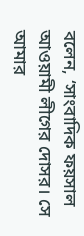বলেন, ‘সাংবাদিক ফয়সাল আওয়ামী লীগের দোসর। সে আমার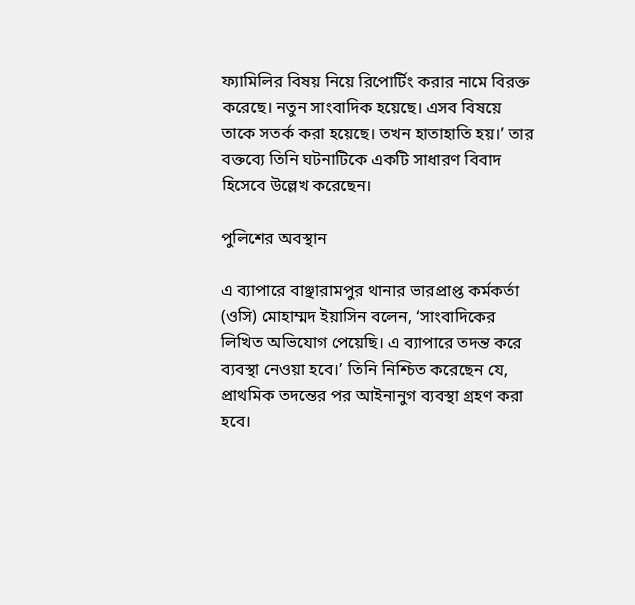ফ্যামিলির বিষয় নিয়ে রিপোর্টিং করার নামে বিরক্ত করেছে। নতুন সাংবাদিক হয়েছে। এসব বিষয়ে তাকে সতর্ক করা হয়েছে। তখন হাতাহাতি হয়।’ তার বক্তব্যে তিনি ঘটনাটিকে একটি সাধারণ বিবাদ হিসেবে উল্লেখ করেছেন।

পুলিশের অবস্থান

এ ব্যাপারে বাঞ্ছারামপুর থানার ভারপ্রাপ্ত কর্মকর্তা (ওসি) মোহাম্মদ ইয়াসিন বলেন, ‘সাংবাদিকের লিখিত অভিযোগ পেয়েছি। এ ব্যাপারে তদন্ত করে ব্যবস্থা নেওয়া হবে।’ তিনি নিশ্চিত করেছেন যে, প্রাথমিক তদন্তের পর আইনানুগ ব্যবস্থা গ্রহণ করা হবে।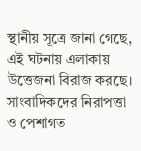স্থানীয় সূত্রে জানা গেছে, এই ঘটনায় এলাকায় উত্তেজনা বিরাজ করছে। সাংবাদিকদের নিরাপত্তা ও পেশাগত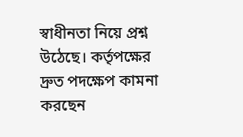স্বাধীনতা নিয়ে প্রশ্ন উঠেছে। কর্তৃপক্ষের দ্রুত পদক্ষেপ কামনা করছেন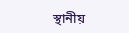স্থানীয়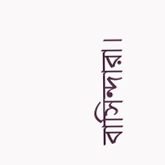বাসিন্দারা।